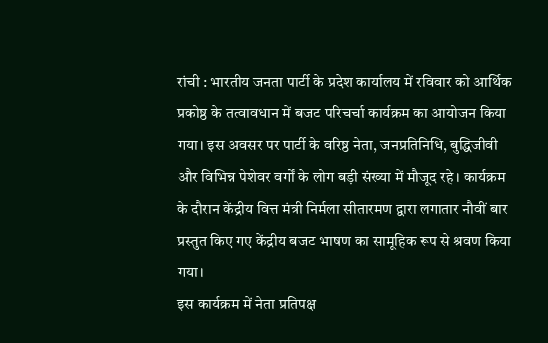रांची : भारतीय जनता पार्टी के प्रदेश कार्यालय में रविवार को आर्थिक प्रकोष्ठ के तत्वावधान में बजट परिचर्चा कार्यक्रम का आयोजन किया गया। इस अवसर पर पार्टी के वरिष्ठ नेता, जनप्रतिनिधि, बुद्धिजीवी और विभिन्न पेशेवर वर्गों के लोग बड़ी संख्या में मौजूद रहे। कार्यक्रम के दौरान केंद्रीय वित्त मंत्री निर्मला सीतारमण द्वारा लगातार नौवीं बार प्रस्तुत किए गए केंद्रीय बजट भाषण का सामूहिक रूप से श्रवण किया गया।
इस कार्यक्रम में नेता प्रतिपक्ष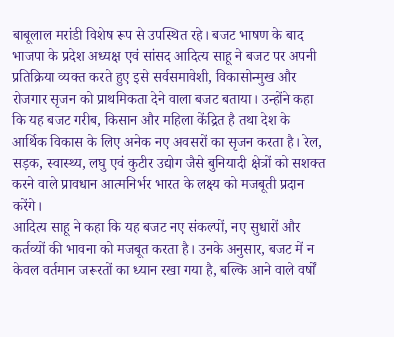बाबूलाल मरांडी विशेष रूप से उपस्थित रहे। बजट भाषण के बाद भाजपा के प्रदेश अध्यक्ष एवं सांसद आदित्य साहू ने बजट पर अपनी प्रतिक्रिया व्यक्त करते हुए इसे सर्वसमावेशी, विकासोन्मुख और रोजगार सृजन को प्राथमिकता देने वाला बजट बताया। उन्होंने कहा कि यह बजट गरीब, किसान और महिला केंद्रित है तथा देश के आर्थिक विकास के लिए अनेक नए अवसरों का सृजन करता है। रेल, सड़क, स्वास्थ्य, लघु एवं कुटीर उद्योग जैसे बुनियादी क्षेत्रों को सशक्त करने वाले प्रावधान आत्मनिर्भर भारत के लक्ष्य को मजबूती प्रदान करेंगे।
आदित्य साहू ने कहा कि यह बजट नए संकल्पों, नए सुधारों और कर्तव्यों की भावना को मजबूत करता है। उनके अनुसार, बजट में न केवल वर्तमान जरूरतों का ध्यान रखा गया है, बल्कि आने वाले वर्षों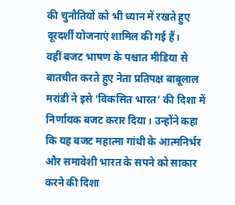की चुनौतियों को भी ध्यान में रखते हुए दूरदर्शी योजनाएं शामिल की गई हैं।
वहीं बजट भाषण के पश्चात मीडिया से बातचीत करते हुए नेता प्रतिपक्ष बाबूलाल मरांडी ने इसे ‘विकसित भारत’ की दिशा में निर्णायक बजट करार दिया। उन्होंने कहा कि यह बजट महात्मा गांधी के आत्मनिर्भर और समावेशी भारत के सपने को साकार करने की दिशा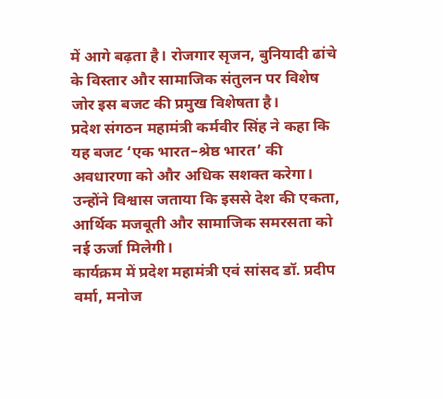में आगे बढ़ता है। रोजगार सृजन, बुनियादी ढांचे के विस्तार और सामाजिक संतुलन पर विशेष जोर इस बजट की प्रमुख विशेषता है।
प्रदेश संगठन महामंत्री कर्मवीर सिंह ने कहा कि यह बजट ‘एक भारत–श्रेष्ठ भारत’ की अवधारणा को और अधिक सशक्त करेगा। उन्होंने विश्वास जताया कि इससे देश की एकता, आर्थिक मजबूती और सामाजिक समरसता को नई ऊर्जा मिलेगी।
कार्यक्रम में प्रदेश महामंत्री एवं सांसद डॉ. प्रदीप वर्मा, मनोज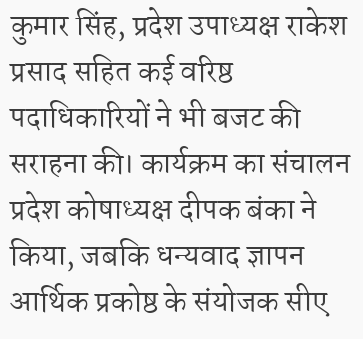कुमार सिंह, प्रदेश उपाध्यक्ष राकेश प्रसाद सहित कई वरिष्ठ पदाधिकारियों ने भी बजट की सराहना की। कार्यक्रम का संचालन प्रदेश कोषाध्यक्ष दीपक बंका ने किया, जबकि धन्यवाद ज्ञापन आर्थिक प्रकोष्ठ के संयोजक सीए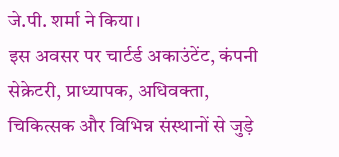जे.पी. शर्मा ने किया।
इस अवसर पर चार्टर्ड अकाउंटेंट, कंपनी सेक्रेटरी, प्राध्यापक, अधिवक्ता, चिकित्सक और विभिन्न संस्थानों से जुड़े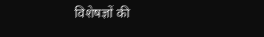विशेषज्ञों की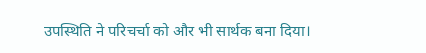उपस्थिति ने परिचर्चा को और भी सार्थक बना दिया।